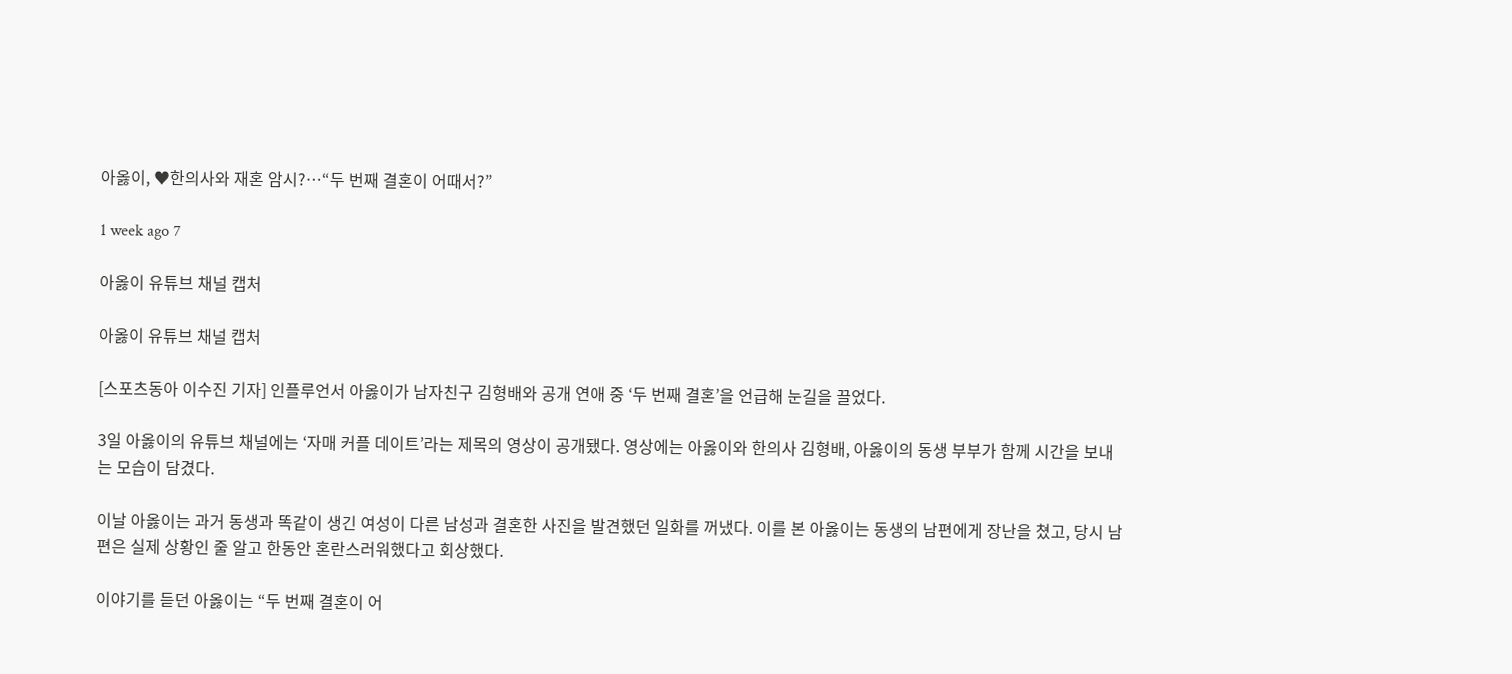아옳이, ♥한의사와 재혼 암시?…“두 번째 결혼이 어때서?”

1 week ago 7

아옳이 유튜브 채널 캡처

아옳이 유튜브 채널 캡처

[스포츠동아 이수진 기자] 인플루언서 아옳이가 남자친구 김형배와 공개 연애 중 ‘두 번째 결혼’을 언급해 눈길을 끌었다.

3일 아옳이의 유튜브 채널에는 ‘자매 커플 데이트’라는 제목의 영상이 공개됐다. 영상에는 아옳이와 한의사 김형배, 아옳이의 동생 부부가 함께 시간을 보내는 모습이 담겼다.

이날 아옳이는 과거 동생과 똑같이 생긴 여성이 다른 남성과 결혼한 사진을 발견했던 일화를 꺼냈다. 이를 본 아옳이는 동생의 남편에게 장난을 쳤고, 당시 남편은 실제 상황인 줄 알고 한동안 혼란스러워했다고 회상했다.

이야기를 듣던 아옳이는 “두 번째 결혼이 어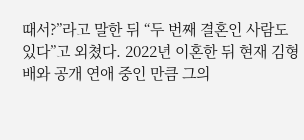때서?”라고 말한 뒤 “두 번째 결혼인 사람도 있다”고 외쳤다. 2022년 이혼한 뒤 현재 김형배와 공개 연애 중인 만큼 그의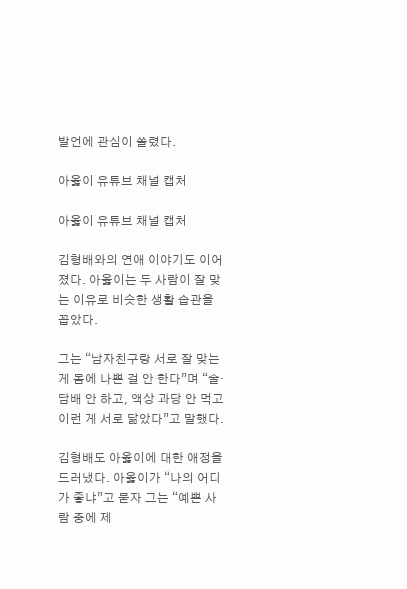발언에 관심이 쏠렸다.

아옳이 유튜브 채널 캡처

아옳이 유튜브 채널 캡처

김형배와의 연애 이야기도 이어졌다. 아옳이는 두 사람이 잘 맞는 이유로 비슷한 생활 습관을 꼽았다.

그는 “남자친구랑 서로 잘 맞는 게 몸에 나쁜 걸 안 한다”며 “술·담배 안 하고, 액상 과당 안 먹고 이런 게 서로 닮았다”고 말했다.

김형배도 아옳이에 대한 애정을 드러냈다. 아옳이가 “나의 어디가 좋냐”고 묻자 그는 “예쁜 사람 중에 제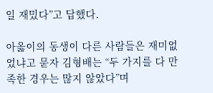일 재밌다”고 답했다.

아옳이의 동생이 다른 사람들은 재미없었냐고 묻자 김형배는 “두 가지를 다 만족한 경우는 많지 않았다”며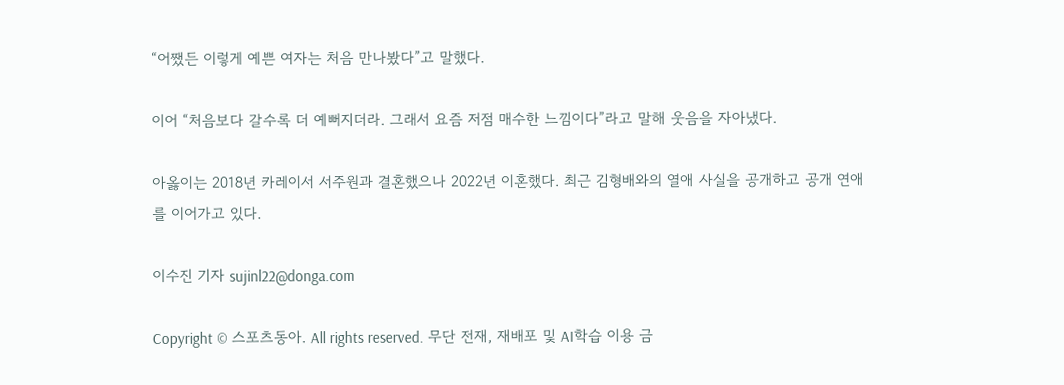“어쨌든 이렇게 예쁜 여자는 처음 만나봤다”고 말했다.

이어 “처음보다 갈수록 더 예뻐지더라. 그래서 요즘 저점 매수한 느낌이다”라고 말해 웃음을 자아냈다.

아옳이는 2018년 카레이서 서주원과 결혼했으나 2022년 이혼했다. 최근 김형배와의 열애 사실을 공개하고 공개 연애를 이어가고 있다.

이수진 기자 sujinl22@donga.com

Copyright © 스포츠동아. All rights reserved. 무단 전재, 재배포 및 AI학습 이용 금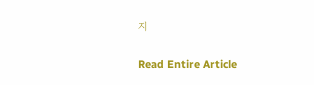지

Read Entire Article